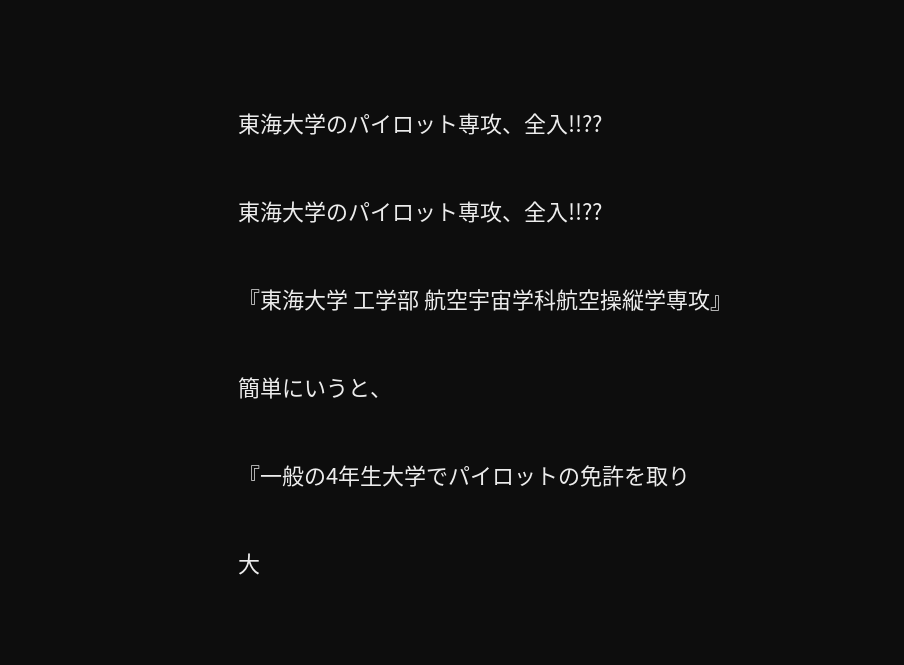東海大学のパイロット専攻、全入!!??

東海大学のパイロット専攻、全入!!??

『東海大学 工学部 航空宇宙学科航空操縦学専攻』

簡単にいうと、

『一般の4年生大学でパイロットの免許を取り

大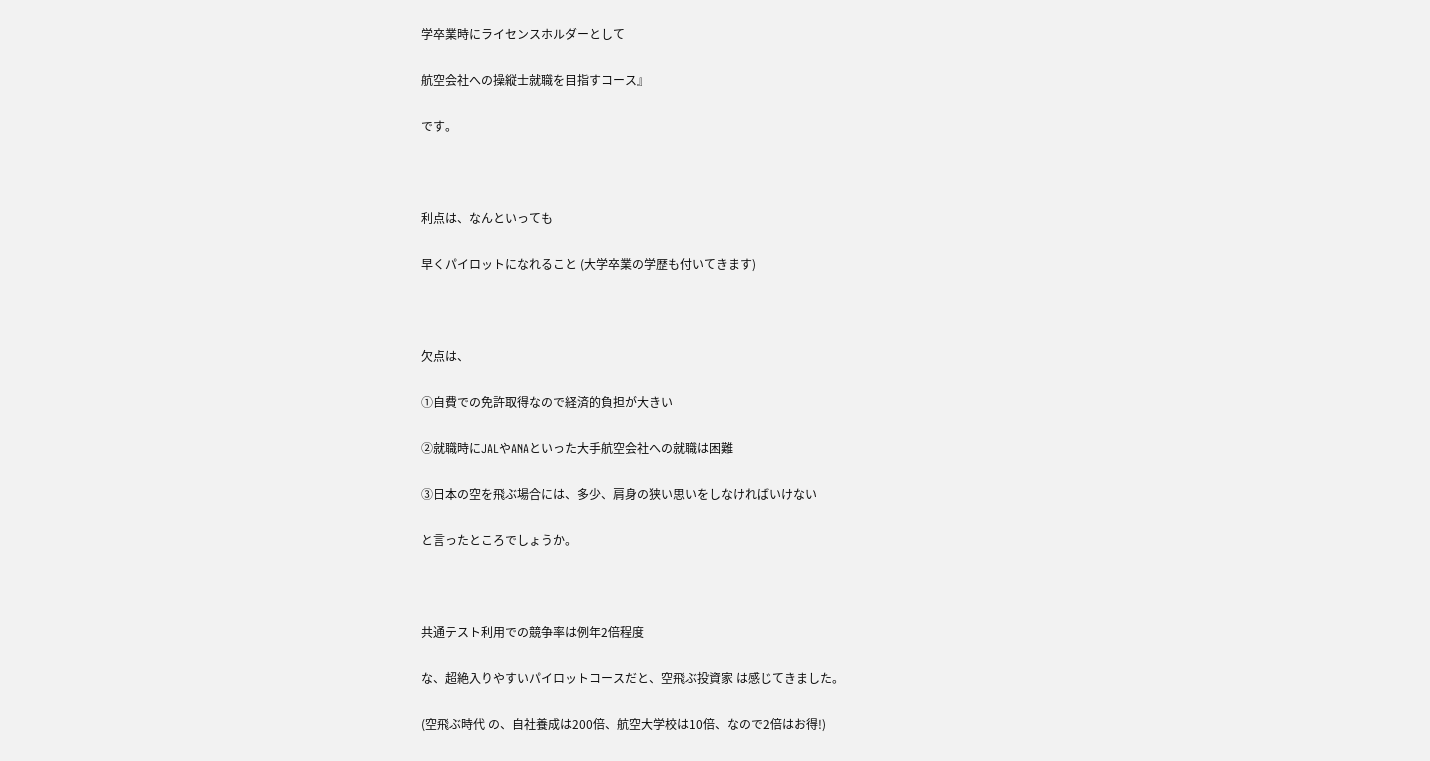学卒業時にライセンスホルダーとして

航空会社への操縦士就職を目指すコース』

です。



利点は、なんといっても

早くパイロットになれること (大学卒業の学歴も付いてきます)



欠点は、

①自費での免許取得なので経済的負担が大きい

②就職時にJALやANAといった大手航空会社への就職は困難

③日本の空を飛ぶ場合には、多少、肩身の狭い思いをしなければいけない

と言ったところでしょうか。



共通テスト利用での競争率は例年2倍程度

な、超絶入りやすいパイロットコースだと、空飛ぶ投資家 は感じてきました。

(空飛ぶ時代 の、自社養成は200倍、航空大学校は10倍、なので2倍はお得!)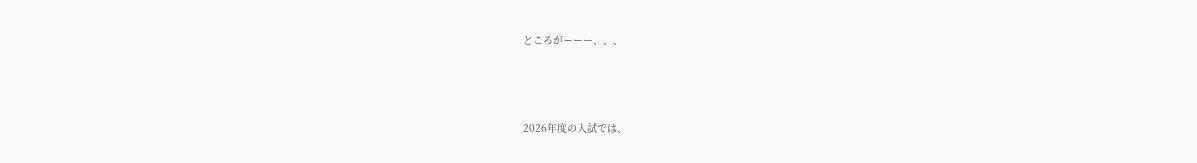ところがーーー、、、



2026年度の入試では、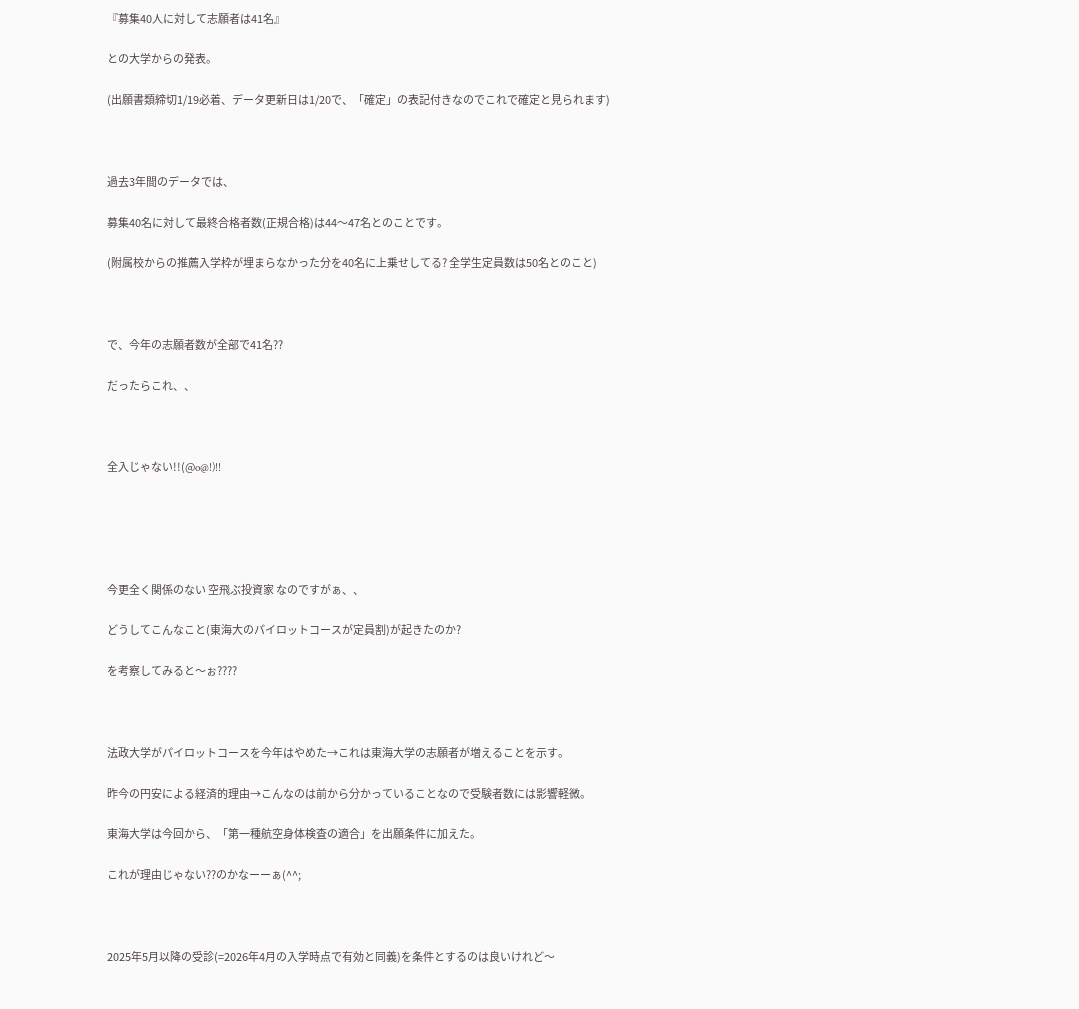『募集40人に対して志願者は41名』

との大学からの発表。

(出願書類締切1/19必着、データ更新日は1/20で、「確定」の表記付きなのでこれで確定と見られます)



過去3年間のデータでは、

募集40名に対して最終合格者数(正規合格)は44〜47名とのことです。

(附属校からの推薦入学枠が埋まらなかった分を40名に上乗せしてる? 全学生定員数は50名とのこと)



で、今年の志願者数が全部で41名??

だったらこれ、、



全入じゃない!!(@o@!)!!





今更全く関係のない 空飛ぶ投資家 なのですがぁ、、

どうしてこんなこと(東海大のパイロットコースが定員割)が起きたのか?

を考察してみると〜ぉ????



法政大学がパイロットコースを今年はやめた→これは東海大学の志願者が増えることを示す。

昨今の円安による経済的理由→こんなのは前から分かっていることなので受験者数には影響軽微。

東海大学は今回から、「第一種航空身体検査の適合」を出願条件に加えた。

これが理由じゃない??のかなーーぁ(^^;



2025年5月以降の受診(=2026年4月の入学時点で有効と同義)を条件とするのは良いけれど〜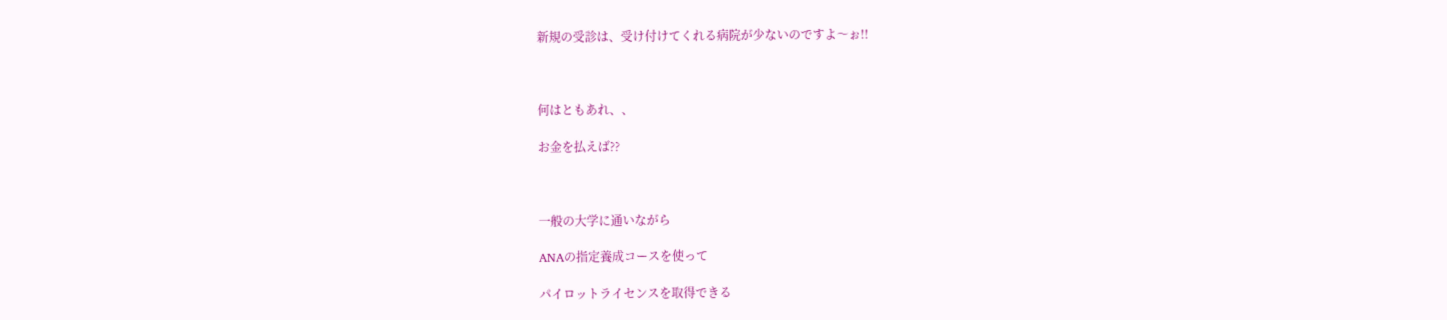新規の受診は、受け付けてくれる病院が少ないのですよ〜ぉ!!



何はともあれ、、

お金を払えば??



一般の大学に通いながら

ANAの指定養成コースを使って

パイロットライセンスを取得できる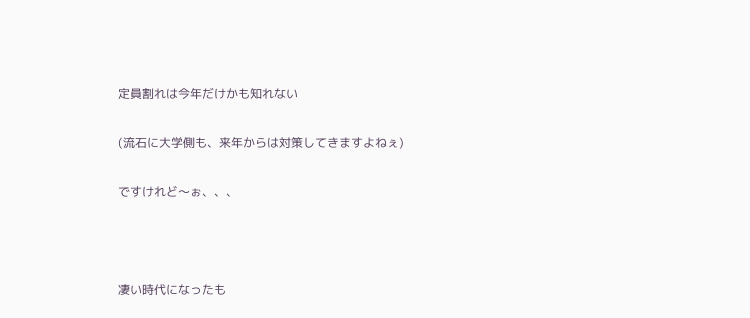定員割れは今年だけかも知れない

(流石に大学側も、来年からは対策してきますよねぇ)

ですけれど〜ぉ、、、



凄い時代になったも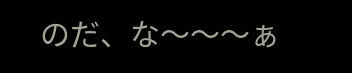のだ、な〜〜〜ぁ